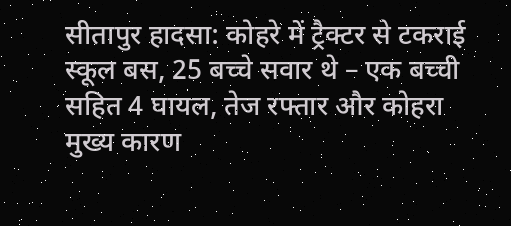सीतापुर हादसा: कोहरे में ट्रैक्टर से टकराई स्कूल बस, 25 बच्चे सवार थे – एक बच्ची सहित 4 घायल, तेज रफ्तार और कोहरा मुख्य कारण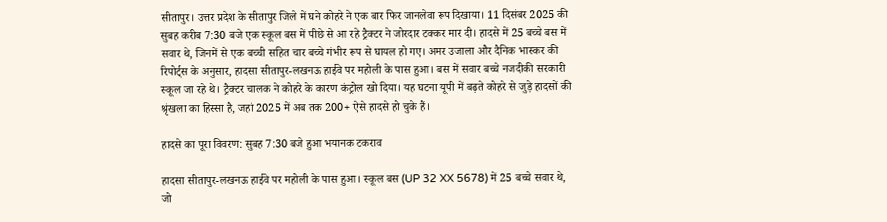सीतापुर। उत्तर प्रदेश के सीतापुर जिले में घने कोहरे ने एक बार फिर जानलेवा रूप दिखाया। 11 दिसंबर 2025 की सुबह करीब 7:30 बजे एक स्कूल बस में पीछे से आ रहे ट्रैक्टर ने जोरदार टक्कर मार दी। हादसे में 25 बच्चे बस में सवार थे, जिनमें से एक बच्ची सहित चार बच्चे गंभीर रूप से घायल हो गए। अमर उजाला और दैनिक भास्कर की रिपोर्ट्स के अनुसार, हादसा सीतापुर-लखनऊ हाईवे पर महोली के पास हुआ। बस में सवार बच्चे नजदीकी सरकारी स्कूल जा रहे थे। ट्रैक्टर चालक ने कोहरे के कारण कंट्रोल खो दिया। यह घटना यूपी में बढ़ते कोहरे से जुड़े हादसों की श्रृंखला का हिस्सा है, जहां 2025 में अब तक 200+ ऐसे हादसे हो चुके हैं।

हादसे का पूरा विवरण: सुबह 7:30 बजे हुआ भयानक टकराव

हादसा सीतापुर-लखनऊ हाईवे पर महोली के पास हुआ। स्कूल बस (UP 32 XX 5678) में 25 बच्चे सवार थे, जो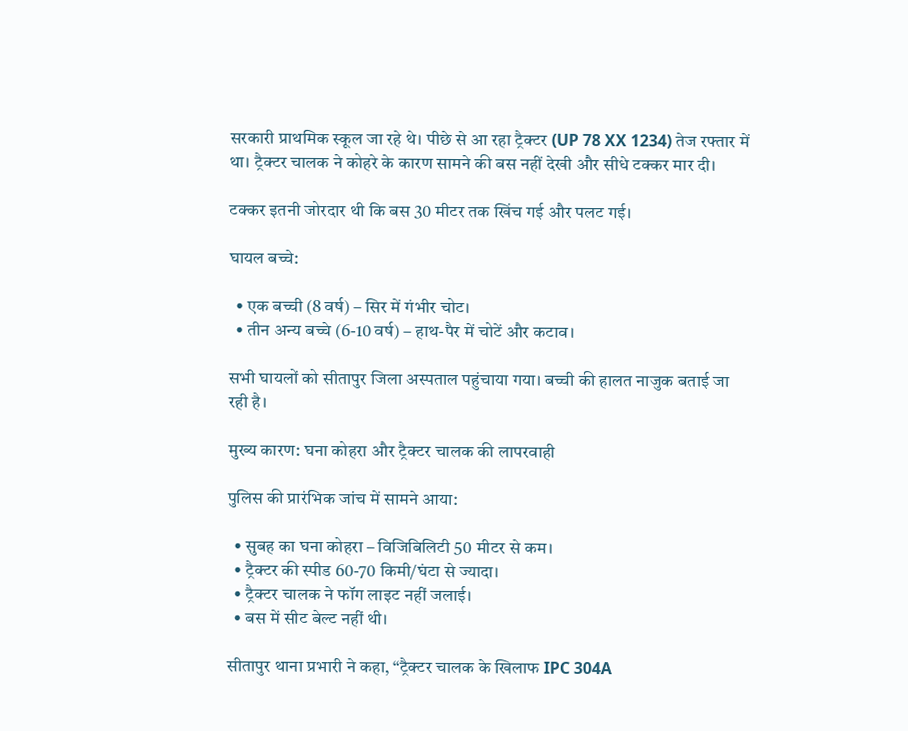सरकारी प्राथमिक स्कूल जा रहे थे। पीछे से आ रहा ट्रैक्टर (UP 78 XX 1234) तेज रफ्तार में था। ट्रैक्टर चालक ने कोहरे के कारण सामने की बस नहीं देखी और सीधे टक्कर मार दी।

टक्कर इतनी जोरदार थी कि बस 30 मीटर तक खिंच गई और पलट गई।

घायल बच्चे:

  • एक बच्ची (8 वर्ष) – सिर में गंभीर चोट।
  • तीन अन्य बच्चे (6-10 वर्ष) – हाथ-पैर में चोटें और कटाव।

सभी घायलों को सीतापुर जिला अस्पताल पहुंचाया गया। बच्ची की हालत नाजुक बताई जा रही है।

मुख्य कारण: घना कोहरा और ट्रैक्टर चालक की लापरवाही

पुलिस की प्रारंभिक जांच में सामने आया:

  • सुबह का घना कोहरा – विजिबिलिटी 50 मीटर से कम।
  • ट्रैक्टर की स्पीड 60-70 किमी/घंटा से ज्यादा।
  • ट्रैक्टर चालक ने फॉग लाइट नहीं जलाई।
  • बस में सीट बेल्ट नहीं थी।

सीतापुर थाना प्रभारी ने कहा, “ट्रैक्टर चालक के खिलाफ IPC 304A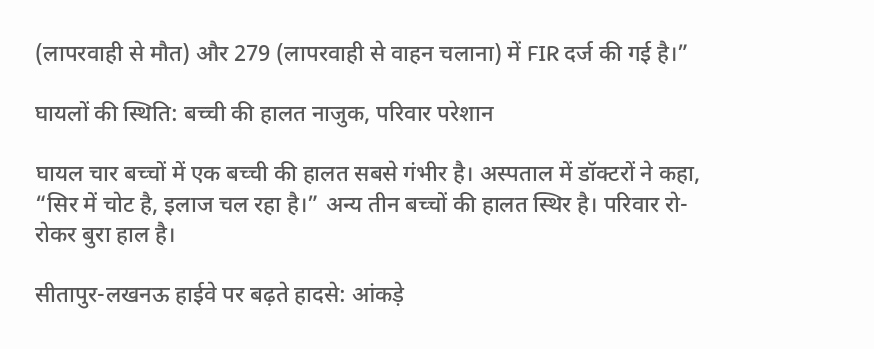(लापरवाही से मौत) और 279 (लापरवाही से वाहन चलाना) में FIR दर्ज की गई है।”

घायलों की स्थिति: बच्ची की हालत नाजुक, परिवार परेशान

घायल चार बच्चों में एक बच्ची की हालत सबसे गंभीर है। अस्पताल में डॉक्टरों ने कहा, “सिर में चोट है, इलाज चल रहा है।” अन्य तीन बच्चों की हालत स्थिर है। परिवार रो-रोकर बुरा हाल है।

सीतापुर-लखनऊ हाईवे पर बढ़ते हादसे: आंकड़े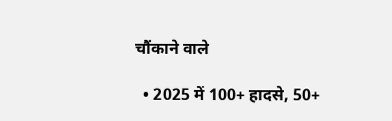चौंकाने वाले

  • 2025 में 100+ हादसे, 50+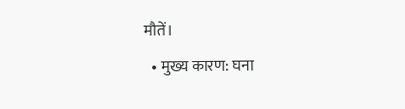मौतें।
  • मुख्य कारण: घना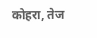कोहरा, तेज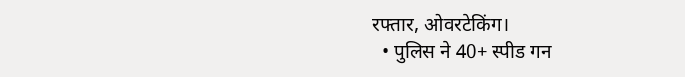रफ्तार, ओवरटेकिंग।
  • पुलिस ने 40+ स्पीड गन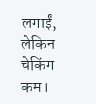लगाईं, लेकिन चेकिंग कम।